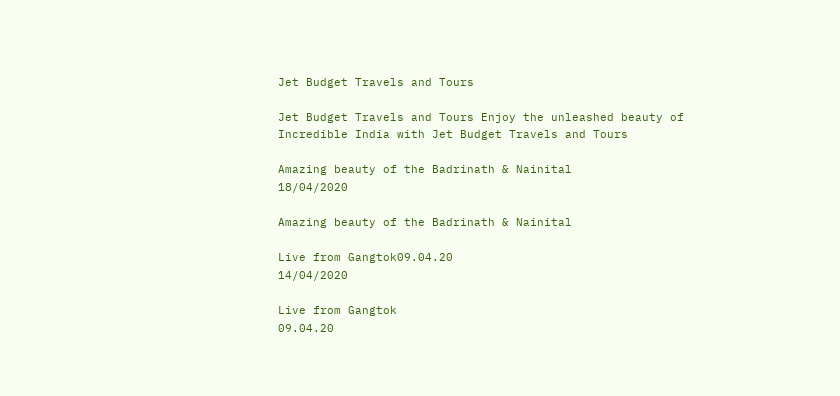Jet Budget Travels and Tours

Jet Budget Travels and Tours Enjoy the unleashed beauty of Incredible India with Jet Budget Travels and Tours

Amazing beauty of the Badrinath & Nainital
18/04/2020

Amazing beauty of the Badrinath & Nainital

Live from Gangtok09.04.20
14/04/2020

Live from Gangtok
09.04.20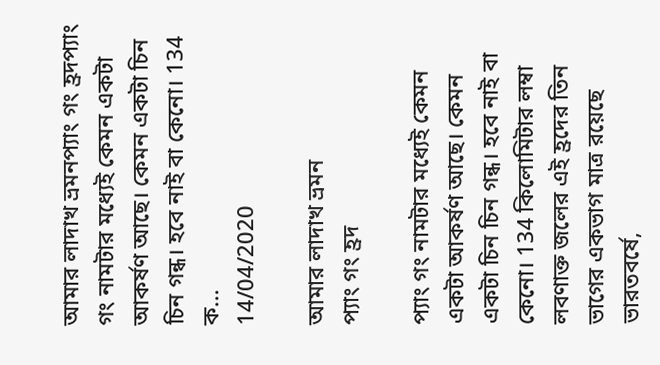আমার লাদাখ ভ্রমনপ্যাং গং হ্রদপ্যাং গং নামটার মধ্যেই কেমন একটা আকর্ষণ আছে। কেমন একটা চিন চিন গন্ধ। হবে নাই বা কেনো। 134 ক...
14/04/2020

আমার লাদাখ ভ্রমন
প্যাং গং হ্রদ

প্যাং গং নামটার মধ্যেই কেমন একটা আকর্ষণ আছে। কেমন একটা চিন চিন গন্ধ। হবে নাই বা কেনো। 134 কিলোমিটার লম্বা লবণাক্ত জলের এই হ্রদের তিন ভাগের একভাগ মাত্র রয়েছে ভারতবর্ষে,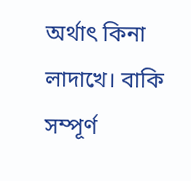অর্থাৎ কিনা লাদাখে। বাকি সম্পূর্ণ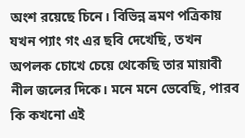অংশ রয়েছে চিনে। বিভিন্ন ভ্রমণ পত্রিকায় যখন প্যাং গং এর ছবি দেখেছি, তখন অপলক চোখে চেয়ে থেকেছি তার মায়াবী নীল জলের দিকে। মনে মনে ভেবেছি, পারব কি কখনো এই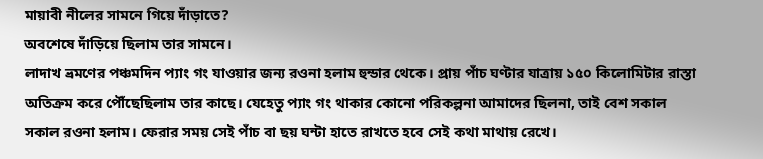মায়াবী নীলের সামনে গিয়ে দাঁড়াতে?
অবশেষে দাঁড়িয়ে ছিলাম তার সামনে।
লাদাখ ভ্রমণের পঞ্চমদিন প্যাং গং যাওয়ার জন্য রওনা হলাম হুন্ডার থেকে। প্রায় পাঁচ ঘণ্টার যাত্রায় ১৫০ কিলোমিটার রাস্তা অতিক্রম করে পৌঁছেছিলাম তার কাছে। যেহেতু প্যাং গং থাকার কোনো পরিকল্পনা আমাদের ছিলনা, তাই বেশ সকাল সকাল রওনা হলাম। ফেরার সময় সেই পাঁচ বা ছয় ঘন্টা হাতে রাখতে হবে সেই কথা মাথায় রেখে।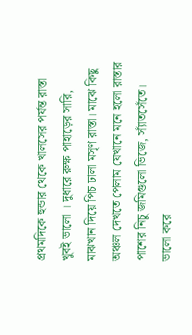প্রথমদিকে হুন্ডার থেকে খালসের পর্যন্ত রাস্তা খুবই ভালো । দুধারে রুক্ষ পাহাড়ের সারি, মাঝখান দিয়ে পিচ ঢালা মসৃণ রাস্তা। মাঝে কিছু অঞ্চল দেখতে পেলাম যেখানে মনে হলো রাস্তার পাশের নিচু জমিগুলো ভিজে, স্যাঁতসেঁতে। ভালো করে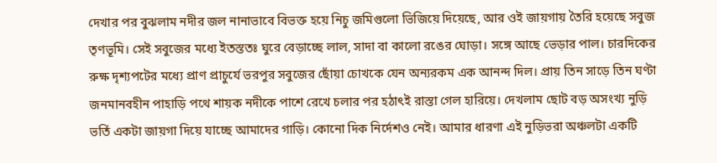দেখার পর বুঝলাম নদীর জল নানাভাবে বিভক্ত হয়ে নিচু জমিগুলো ভিজিয়ে দিয়েছে, আর ওই জায়গায় তৈরি হয়েছে সবুজ তৃণভূমি। সেই সবুজের মধ্যে ইতস্ততঃ ঘুরে বেড়াচ্ছে লাল, সাদা বা কালো রঙের ঘোড়া। সঙ্গে আছে ভেড়ার পাল। চারদিকের রুক্ষ দৃশ্যপটের মধ্যে প্রাণ প্রাচুর্যে ভরপুর সবুজের ছোঁয়া চোখকে যেন অন্যরকম এক আনন্দ দিল। প্রায় তিন সাড়ে তিন ঘণ্টা জনমানবহীন পাহাড়ি পথে শায়ক নদীকে পাশে রেখে চলার পর হঠাৎই রাস্তা গেল হারিয়ে। দেখলাম ছোট বড় অসংখ্য নুড়ি ভর্তি একটা জায়গা দিয়ে যাচ্ছে আমাদের গাড়ি। কোনো দিক নির্দেশও নেই। আমার ধারণা এই নুড়িভরা অঞ্চলটা একটি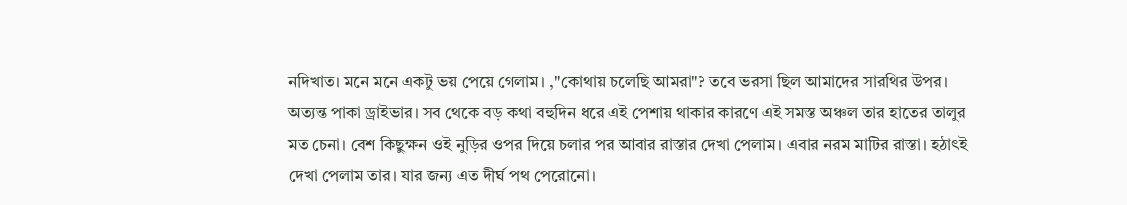নদিখাত। মনে মনে একটু ভয় পেয়ে গেলাম। ,"কোথায় চলেছি আমরা"? তবে ভরসা ছিল আমাদের সারথির উপর। অত্যন্ত পাকা ড্রাইভার। সব থেকে বড় কথা বহুদিন ধরে এই পেশায় থাকার কারণে এই সমস্ত অঞ্চল তার হাতের তালুর মত চেনা। বেশ কিছুক্ষন ওই নুড়ির ওপর দিয়ে চলার পর আবার রাস্তার দেখা পেলাম। এবার নরম মাটির রাস্তা। হঠাৎই দেখা পেলাম তার। যার জন্য এত দীর্ঘ পথ পেরোনো।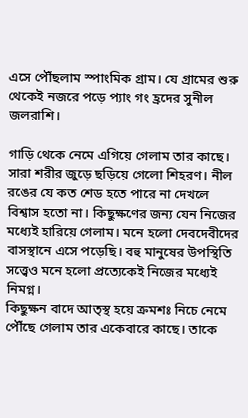এসে পৌঁছলাম স্পাংমিক গ্রাম। যে গ্রামের শুরু থেকেই নজরে পড়ে প্যাং গং হ্রদের সুনীল জলরাশি।

গাড়ি থেকে নেমে এগিয়ে গেলাম তার কাছে। সারা শরীর জুড়ে ছড়িয়ে গেলো শিহরণ। নীল রঙের যে কত শেড হতে পারে না দেখলে বিশ্বাস হতো না। কিছুক্ষণের জন্য যেন নিজের মধ্যেই হারিয়ে গেলাম। মনে হলো দেবদেবীদের বাসস্থানে এসে পড়েছি। বহু মানুষের উপস্থিতি সত্ত্বেও মনে হলো প্রত্যেকেই নিজের মধ্যেই নিমগ্ন।
কিছুক্ষন বাদে আত্স্থ হয়ে ক্রমশঃ নিচে নেমে পৌঁছে গেলাম তার একেবারে কাছে। তাকে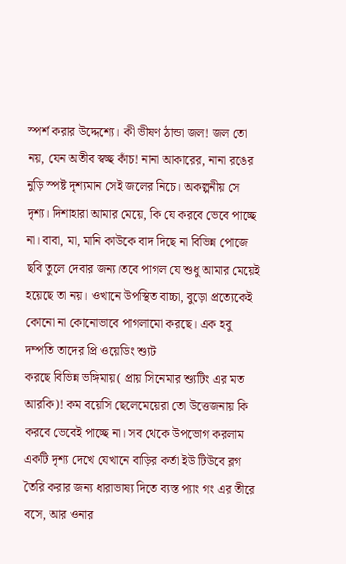স্পর্শ করার উদ্দেশ্যে। কী ভীষণ ঠান্ডা জল! জল তো নয়, যেন অতীব স্বচ্ছ কাঁচ! নানা আকারের, নানা রঙের নুড়ি স্পষ্ট দৃশ্যমান সেই জলের নিচে। অকল্পনীয় সে দৃশ্য। দিশাহারা আমার মেয়ে, কি যে করবে ভেবে পাচ্ছে না। বাবা, মা, মানি কাউকে বাদ দিছে না বিভিন্ন পোজে ছবি তুলে দেবার জন্য।তবে পাগল যে শুধু আমার মেয়েই হয়েছে তা নয়। ওখানে উপস্থিত বাচ্চা, বুড়ো প্রত্যেকেই কোনো না কোনোভাবে পাগলামো করছে। এক হবু দম্পতি তাদের প্রি ওয়েডিং শ্যুট
করছে বিভিন্ন ভঙ্গিমায়( প্রায় সিনেমার শ্যুটিং এর মত আরকি)! কম বয়েসি ছেলেমেয়েরা তো উত্তেজনায় কি করবে ভেবেই পাচ্ছে না। সব থেকে উপভোগ করলাম একটি দৃশ্য দেখে যেখানে বাড়ির কর্তা ইউ টিউবে ব্লগ তৈরি করার জন্য ধারাভাষ্য দিতে ব্যস্ত প্যাং গং এর তীরে বসে, আর ওনার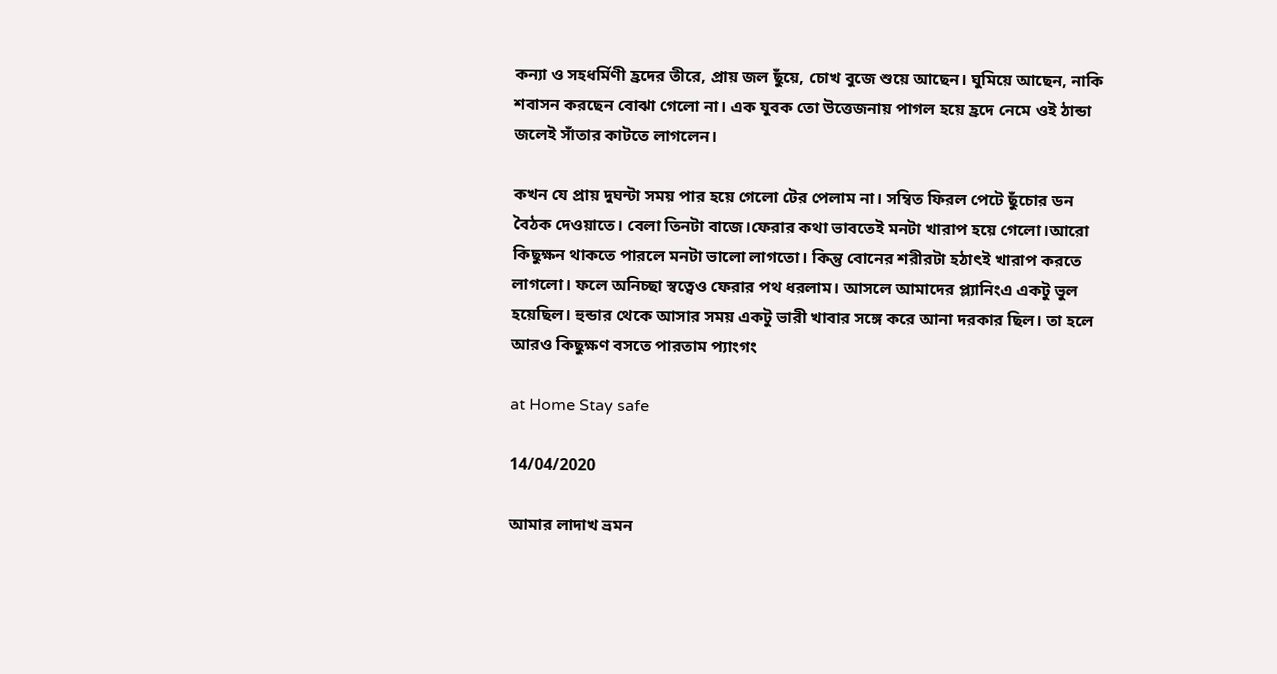কন্যা ও সহধর্মিণী হ্রদের তীরে, প্রায় জল ছুঁয়ে, চোখ বুজে শুয়ে আছেন। ঘুমিয়ে আছেন, নাকি শবাসন করছেন বোঝা গেলো না। এক যুবক তো উত্তেজনায় পাগল হয়ে হ্রদে নেমে ওই ঠান্ডা জলেই সাঁতার কাটতে লাগলেন।

কখন যে প্রায় দুঘন্টা সময় পার হয়ে গেলো টের পেলাম না। সম্বিত ফিরল পেটে ছুঁচোর ডন বৈঠক দেওয়াতে। বেলা তিনটা বাজে।ফেরার কথা ভাবতেই মনটা খারাপ হয়ে গেলো।আরো কিছুক্ষন থাকতে পারলে মনটা ভালো লাগতো। কিন্তু বোনের শরীরটা হঠাৎই খারাপ করতে লাগলো। ফলে অনিচ্ছা স্বত্বেও ফেরার পথ ধরলাম। আসলে আমাদের প্ল্যানিংএ একটু ভুল হয়েছিল। হুন্ডার থেকে আসার সময় একটু ভারী খাবার সঙ্গে করে আনা দরকার ছিল। তা হলে আরও কিছুক্ষণ বসতে পারতাম প্যাংগং

at Home Stay safe

14/04/2020

আমার লাদাখ ভ্রমন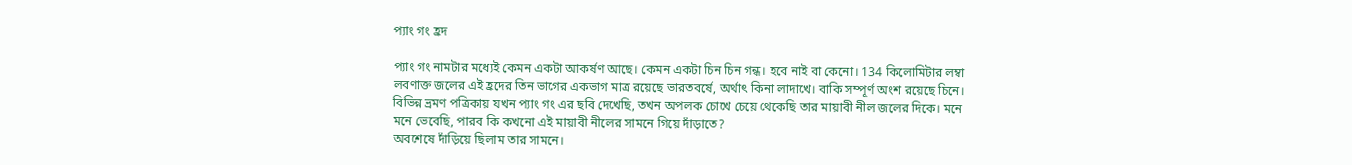প্যাং গং হ্রদ

প্যাং গং নামটার মধ্যেই কেমন একটা আকর্ষণ আছে। কেমন একটা চিন চিন গন্ধ। হবে নাই বা কেনো। 134 কিলোমিটার লম্বা লবণাক্ত জলের এই হ্রদের তিন ভাগের একভাগ মাত্র রয়েছে ভারতবর্ষে, অর্থাৎ কিনা লাদাখে। বাকি সম্পূর্ণ অংশ রয়েছে চিনে। বিভিন্ন ভ্রমণ পত্রিকায় যখন প্যাং গং এর ছবি দেখেছি, তখন অপলক চোখে চেয়ে থেকেছি তার মায়াবী নীল জলের দিকে। মনে মনে ভেবেছি, পারব কি কখনো এই মায়াবী নীলের সামনে গিয়ে দাঁড়াতে?
অবশেষে দাঁড়িয়ে ছিলাম তার সামনে।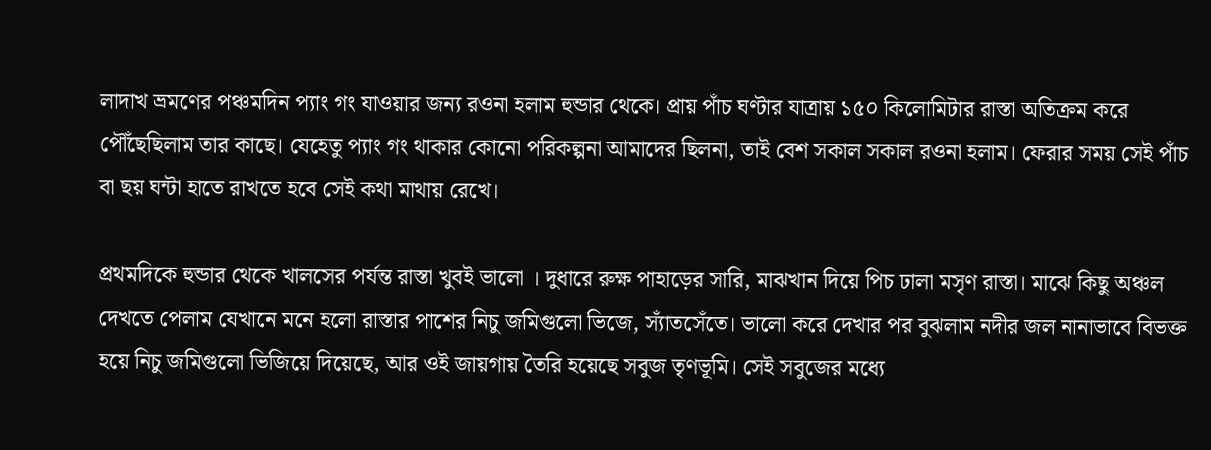লাদাখ ভ্রমণের পঞ্চমদিন প্যাং গং যাওয়ার জন্য রওনা হলাম হুন্ডার থেকে। প্রায় পাঁচ ঘণ্টার যাত্রায় ১৫০ কিলোমিটার রাস্তা অতিক্রম করে পৌঁছেছিলাম তার কাছে। যেহেতু প্যাং গং থাকার কোনো পরিকল্পনা আমাদের ছিলনা, তাই বেশ সকাল সকাল রওনা হলাম। ফেরার সময় সেই পাঁচ বা ছয় ঘন্টা হাতে রাখতে হবে সেই কথা মাথায় রেখে।

প্রথমদিকে হুন্ডার থেকে খালসের পর্যন্ত রাস্তা খুবই ভালো । দুধারে রুক্ষ পাহাড়ের সারি, মাঝখান দিয়ে পিচ ঢালা মসৃণ রাস্তা। মাঝে কিছু অঞ্চল দেখতে পেলাম যেখানে মনে হলো রাস্তার পাশের নিচু জমিগুলো ভিজে, স্যাঁতসেঁতে। ভালো করে দেখার পর বুঝলাম নদীর জল নানাভাবে বিভক্ত হয়ে নিচু জমিগুলো ভিজিয়ে দিয়েছে, আর ওই জায়গায় তৈরি হয়েছে সবুজ তৃণভূমি। সেই সবুজের মধ্যে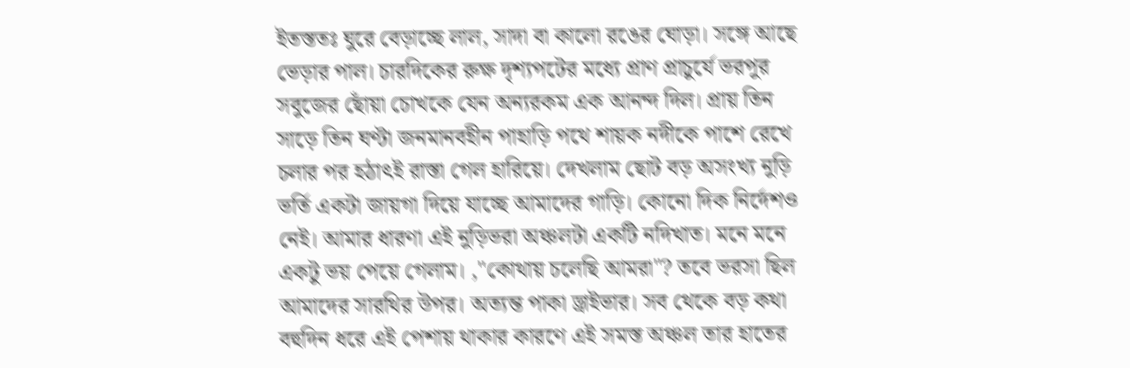ইতস্ততঃ ঘুরে বেড়াচ্ছে লাল, সাদা বা কালো রঙের ঘোড়া। সঙ্গে আছে ভেড়ার পাল। চারদিকের রুক্ষ দৃশ্যপটের মধ্যে প্রাণ প্রাচুর্যে ভরপুর সবুজের ছোঁয়া চোখকে যেন অন্যরকম এক আনন্দ দিল। প্রায় তিন সাড়ে তিন ঘণ্টা জনমানবহীন পাহাড়ি পথে শায়ক নদীকে পাশে রেখে চলার পর হঠাৎই রাস্তা গেল হারিয়ে। দেখলাম ছোট বড় অসংখ্য নুড়ি ভর্তি একটা জায়গা দিয়ে যাচ্ছে আমাদের গাড়ি। কোনো দিক নির্দেশও নেই। আমার ধারণা এই নুড়িভরা অঞ্চলটা একটি নদিখাত। মনে মনে একটু ভয় পেয়ে গেলাম। ,"কোথায় চলেছি আমরা"? তবে ভরসা ছিল আমাদের সারথির উপর। অত্যন্ত পাকা ড্রাইভার। সব থেকে বড় কথা বহুদিন ধরে এই পেশায় থাকার কারণে এই সমস্ত অঞ্চল তার হাতের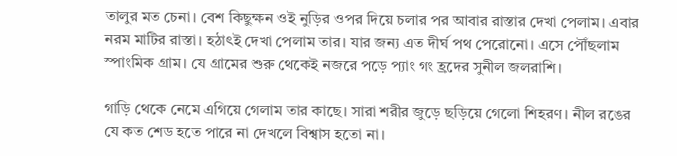তালুর মত চেনা। বেশ কিছুক্ষন ওই নুড়ির ওপর দিয়ে চলার পর আবার রাস্তার দেখা পেলাম। এবার নরম মাটির রাস্তা। হঠাৎই দেখা পেলাম তার। যার জন্য এত দীর্ঘ পথ পেরোনো। এসে পৌঁছলাম স্পাংমিক গ্রাম। যে গ্রামের শুরু থেকেই নজরে পড়ে প্যাং গং হ্রদের সুনীল জলরাশি।

গাড়ি থেকে নেমে এগিয়ে গেলাম তার কাছে। সারা শরীর জুড়ে ছড়িয়ে গেলো শিহরণ। নীল রঙের যে কত শেড হতে পারে না দেখলে বিশ্বাস হতো না।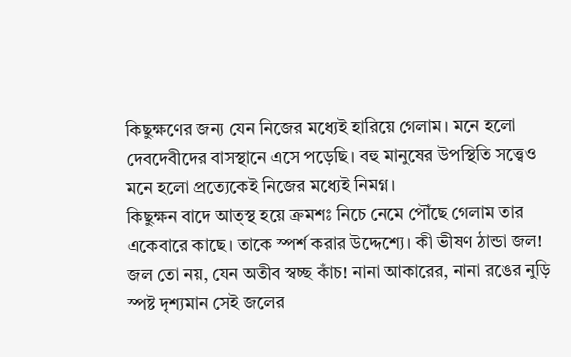কিছুক্ষণের জন্য যেন নিজের মধ্যেই হারিয়ে গেলাম। মনে হলো দেবদেবীদের বাসস্থানে এসে পড়েছি। বহু মানুষের উপস্থিতি সত্ত্বেও মনে হলো প্রত্যেকেই নিজের মধ্যেই নিমগ্ন।
কিছুক্ষন বাদে আত্স্থ হয়ে ক্রমশঃ নিচে নেমে পৌঁছে গেলাম তার একেবারে কাছে। তাকে স্পর্শ করার উদ্দেশ্যে। কী ভীষণ ঠান্ডা জল! জল তো নয়, যেন অতীব স্বচ্ছ কাঁচ! নানা আকারের, নানা রঙের নুড়ি স্পষ্ট দৃশ্যমান সেই জলের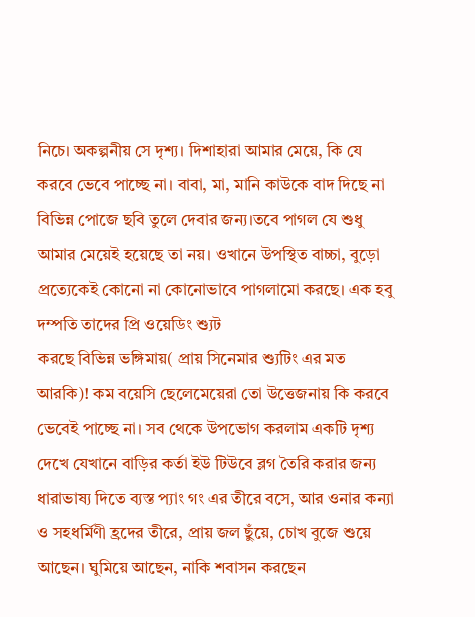নিচে। অকল্পনীয় সে দৃশ্য। দিশাহারা আমার মেয়ে, কি যে করবে ভেবে পাচ্ছে না। বাবা, মা, মানি কাউকে বাদ দিছে না বিভিন্ন পোজে ছবি তুলে দেবার জন্য।তবে পাগল যে শুধু আমার মেয়েই হয়েছে তা নয়। ওখানে উপস্থিত বাচ্চা, বুড়ো প্রত্যেকেই কোনো না কোনোভাবে পাগলামো করছে। এক হবু দম্পতি তাদের প্রি ওয়েডিং শ্যুট
করছে বিভিন্ন ভঙ্গিমায়( প্রায় সিনেমার শ্যুটিং এর মত আরকি)! কম বয়েসি ছেলেমেয়েরা তো উত্তেজনায় কি করবে ভেবেই পাচ্ছে না। সব থেকে উপভোগ করলাম একটি দৃশ্য দেখে যেখানে বাড়ির কর্তা ইউ টিউবে ব্লগ তৈরি করার জন্য ধারাভাষ্য দিতে ব্যস্ত প্যাং গং এর তীরে বসে, আর ওনার কন্যা ও সহধর্মিণী হ্রদের তীরে, প্রায় জল ছুঁয়ে, চোখ বুজে শুয়ে আছেন। ঘুমিয়ে আছেন, নাকি শবাসন করছেন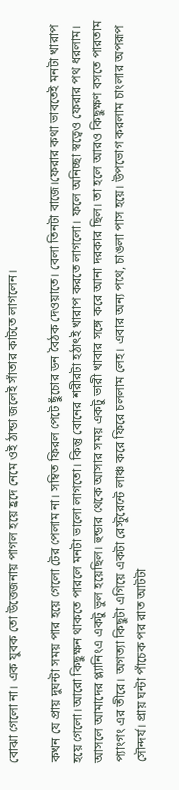বোঝা গেলো না। এক যুবক তো উত্তেজনায় পাগল হয়ে হ্রদে নেমে ওই ঠান্ডা জলেই সাঁতার কাটতে লাগলেন।

কখন যে প্রায় দুঘন্টা সময় পার হয়ে গেলো টের পেলাম না। সম্বিত ফিরল পেটে ছুঁচোর ডন বৈঠক দেওয়াতে। বেলা তিনটা বাজে।ফেরার কথা ভাবতেই মনটা খারাপ হয়ে গেলো।আরো কিছুক্ষন থাকতে পারলে মনটা ভালো লাগতো। কিন্তু বোনের শরীরটা হঠাৎই খারাপ করতে লাগলো। ফলে অনিচ্ছা স্বত্বেও ফেরার পথ ধরলাম। আসলে আমাদের প্ল্যানিংএ একটু ভুল হয়েছিল। হুন্ডার থেকে আসার সময় একটু ভারী খাবার সঙ্গে করে আনা দরকার ছিল। তা হলে আরও কিছুক্ষণ বসতে পারতাম প্যাংগং এর তীরে। অগত্যা কিছুটা এগিয়ে একটা রেস্টুরেন্টে লাঞ্চ করে ফিরে চললাম লেহ। এবার অন্য পথে, চাঙলা পাস হয়ে। উপভোগ করলাম চাংলার অপরূপ সৌন্দর্য। প্রায় ঘন্টা পাঁচেক পর রাত আটটা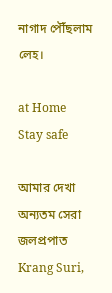নাগাদ পৌঁছলাম লেহ।

at Home Stay safe

আমার দেখা অন্যতম সেরা জলপ্রপাত Krang Suri,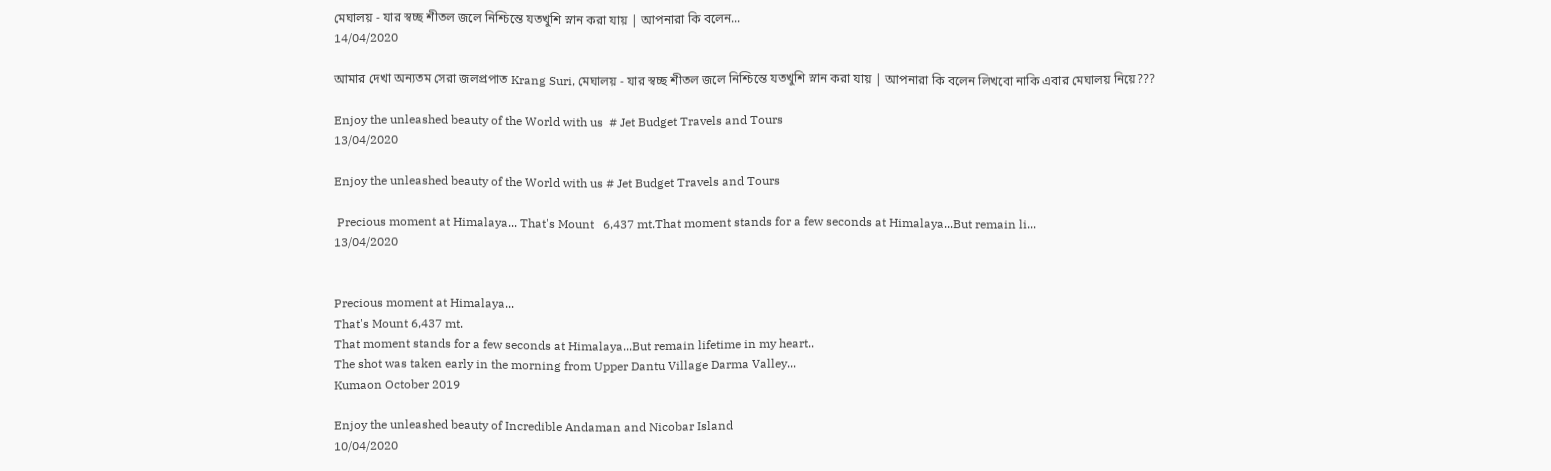মেঘালয় - যার স্বচ্ছ শীতল জলে নিশ্চিন্তে যতখুশি স্নান করা যায় | আপনারা কি বলেন...
14/04/2020

আমার দেখা অন্যতম সেরা জলপ্রপাত Krang Suri, মেঘালয় - যার স্বচ্ছ শীতল জলে নিশ্চিন্তে যতখুশি স্নান করা যায় | আপনারা কি বলেন লিখবো নাকি এবার মেঘালয় নিয়ে???

Enjoy the unleashed beauty of the World with us  # Jet Budget Travels and Tours
13/04/2020

Enjoy the unleashed beauty of the World with us # Jet Budget Travels and Tours

 Precious moment at Himalaya... That's Mount   6,437 mt.That moment stands for a few seconds at Himalaya...But remain li...
13/04/2020


Precious moment at Himalaya...
That's Mount 6,437 mt.
That moment stands for a few seconds at Himalaya...But remain lifetime in my heart..
The shot was taken early in the morning from Upper Dantu Village Darma Valley...
Kumaon October 2019

Enjoy the unleashed beauty of Incredible Andaman and Nicobar Island
10/04/2020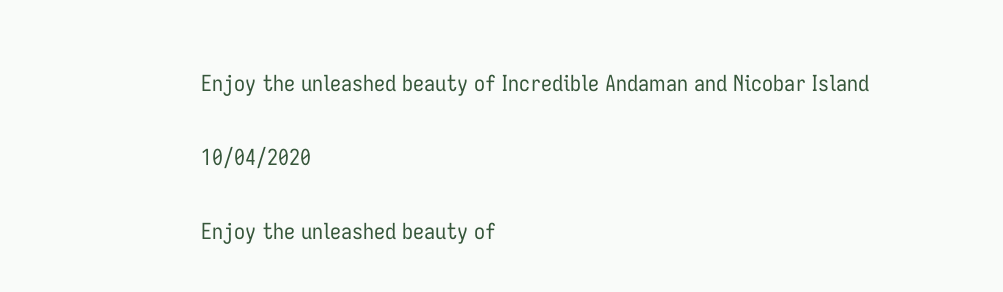Enjoy the unleashed beauty of Incredible Andaman and Nicobar Island

10/04/2020

Enjoy the unleashed beauty of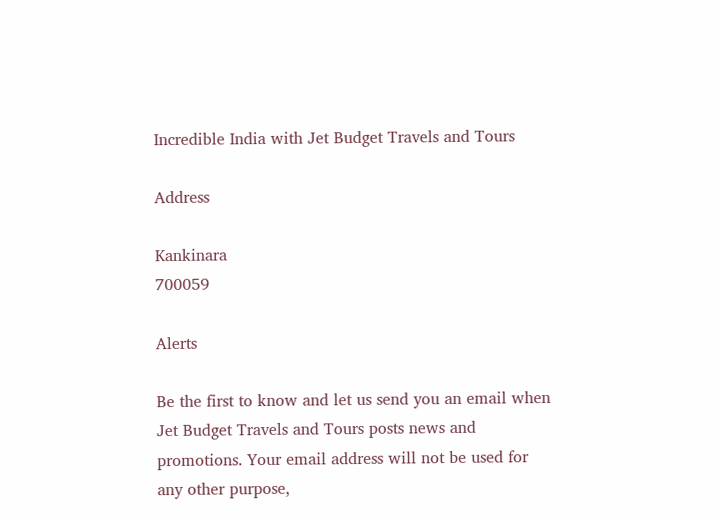Incredible India with Jet Budget Travels and Tours

Address

Kankinara
700059

Alerts

Be the first to know and let us send you an email when Jet Budget Travels and Tours posts news and promotions. Your email address will not be used for any other purpose,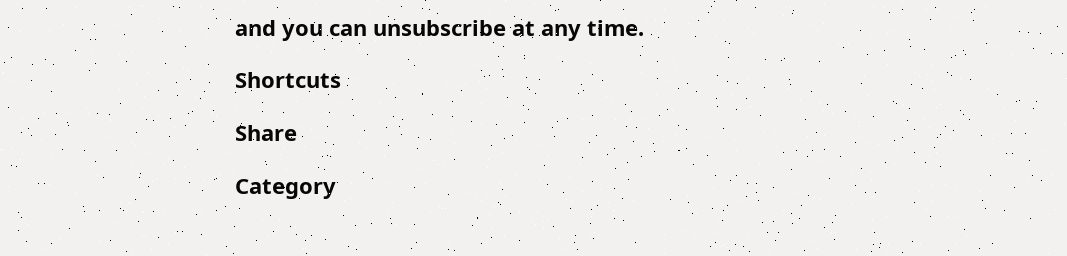and you can unsubscribe at any time.

Shortcuts

Share

Category